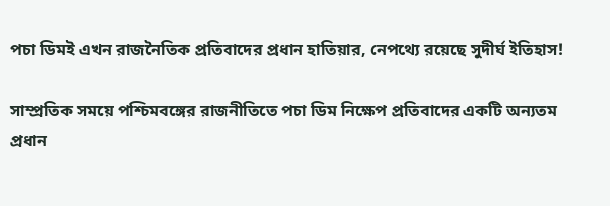পচা ডিমই এখন রাজনৈতিক প্রতিবাদের প্রধান হাতিয়ার, নেপথ্যে রয়েছে সুদীর্ঘ ইতিহাস!

সাম্প্রতিক সময়ে পশ্চিমবঙ্গের রাজনীতিতে পচা ডিম নিক্ষেপ প্রতিবাদের একটি অন্যতম প্রধান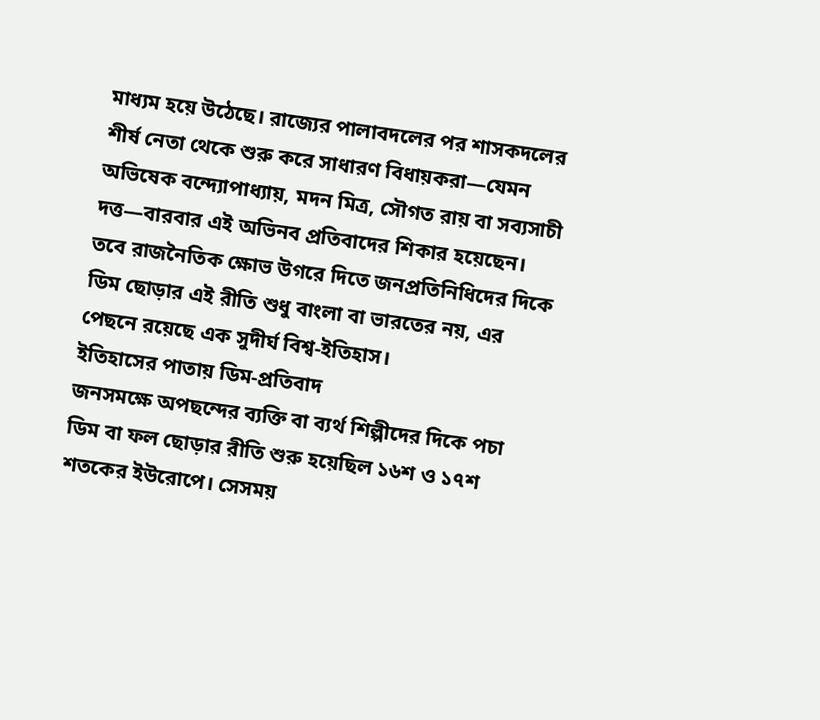মাধ্যম হয়ে উঠেছে। রাজ্যের পালাবদলের পর শাসকদলের শীর্ষ নেতা থেকে শুরু করে সাধারণ বিধায়করা—যেমন অভিষেক বন্দ্যোপাধ্যায়, মদন মিত্র, সৌগত রায় বা সব্যসাচী দত্ত—বারবার এই অভিনব প্রতিবাদের শিকার হয়েছেন। তবে রাজনৈতিক ক্ষোভ উগরে দিতে জনপ্রতিনিধিদের দিকে ডিম ছোড়ার এই রীতি শুধু বাংলা বা ভারতের নয়, এর পেছনে রয়েছে এক সুদীর্ঘ বিশ্ব-ইতিহাস।
ইতিহাসের পাতায় ডিম-প্রতিবাদ
জনসমক্ষে অপছন্দের ব্যক্তি বা ব্যর্থ শিল্পীদের দিকে পচা ডিম বা ফল ছোড়ার রীতি শুরু হয়েছিল ১৬শ ও ১৭শ শতকের ইউরোপে। সেসময়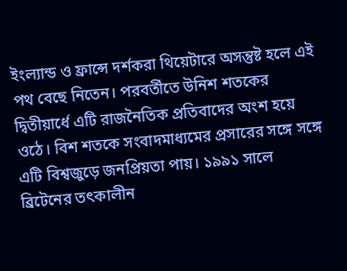ইংল্যান্ড ও ফ্রান্সে দর্শকরা থিয়েটারে অসন্তুষ্ট হলে এই পথ বেছে নিতেন। পরবর্তীতে উনিশ শতকের দ্বিতীয়ার্ধে এটি রাজনৈতিক প্রতিবাদের অংশ হয়ে ওঠে। বিশ শতকে সংবাদমাধ্যমের প্রসারের সঙ্গে সঙ্গে এটি বিশ্বজুড়ে জনপ্রিয়তা পায়। ১৯৯১ সালে ব্রিটেনের তৎকালীন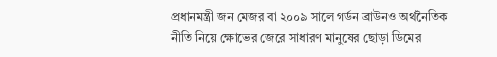প্রধানমন্ত্রী জন মেজর বা ২০০৯ সালে গর্ডন ব্রাউনও অর্থনৈতিক নীতি নিয়ে ক্ষোভের জেরে সাধারণ মানুষের ছোড়া ডিমের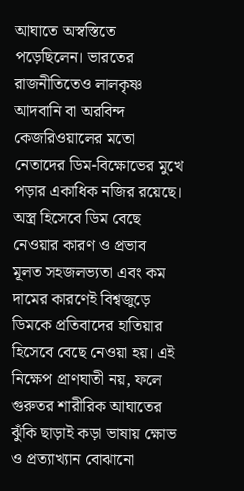আঘাতে অস্বস্তিতে পড়েছিলেন। ভারতের রাজনীতিতেও লালকৃষ্ণ আদবানি বা অরবিন্দ কেজরিওয়ালের মতো নেতাদের ডিম-বিক্ষোভের মুখে পড়ার একাধিক নজির রয়েছে।
অস্ত্র হিসেবে ডিম বেছে নেওয়ার কারণ ও প্রভাব
মূলত সহজলভ্যতা এবং কম দামের কারণেই বিশ্বজুড়ে ডিমকে প্রতিবাদের হাতিয়ার হিসেবে বেছে নেওয়া হয়। এই নিক্ষেপ প্রাণঘাতী নয়, ফলে গুরুতর শারীরিক আঘাতের ঝুঁকি ছাড়াই কড়া ভাষায় ক্ষোভ ও প্রত্যাখ্যান বোঝানো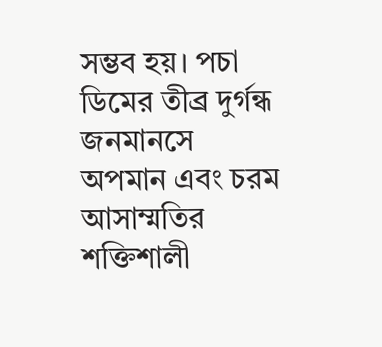সম্ভব হয়। পচা ডিমের তীব্র দুর্গন্ধ জনমানসে অপমান এবং চরম আসাম্মতির শক্তিশালী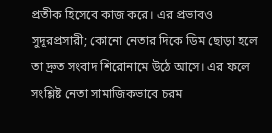প্রতীক হিসেবে কাজ করে। এর প্রভাবও সুদূরপ্রসারী; কোনো নেতার দিকে ডিম ছোড়া হলে তা দ্রুত সংবাদ শিরোনামে উঠে আসে। এর ফলে সংশ্লিষ্ট নেতা সামাজিকভাবে চরম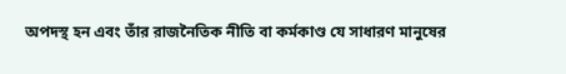অপদস্থ হন এবং তাঁর রাজনৈতিক নীতি বা কর্মকাণ্ড যে সাধারণ মানুষের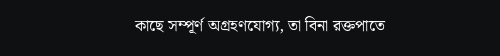কাছে সম্পূর্ণ অগ্রহণযোগ্য, তা বিনা রক্তপাতে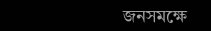জনসমক্ষে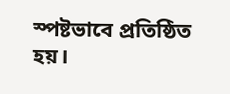স্পষ্টভাবে প্রতিষ্ঠিত হয়।